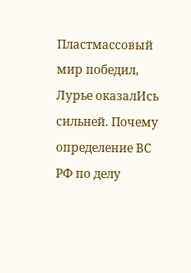Пластмассовый мир победил, Лурье оказалИсь сильней. Почему определение ВС РФ по делу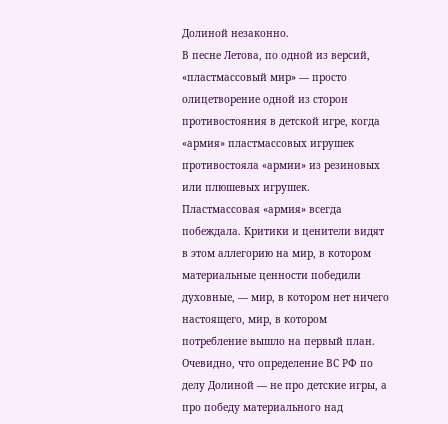Долиной незаконно.
В песне Летова, по одной из версий, «пластмассовый мир» — просто олицетворение одной из сторон противостояния в детской игре, когда «армия» пластмассовых игрушек противостояла «армии» из резиновых или плюшевых игрушек. Пластмассовая «армия» всегда побеждала. Критики и ценители видят в этом аллегорию на мир, в котором материальные ценности победили духовные, — мир, в котором нет ничего настоящего, мир, в котором потребление вышло на первый план.
Очевидно, что определение ВС РФ по делу Долиной — не про детские игры, а про победу материального над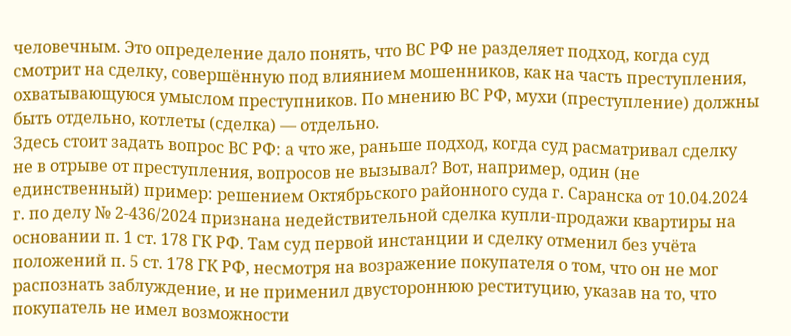человечным. Это определение дало понять, что ВС РФ не разделяет подход, когда суд смотрит на сделку, совершённую под влиянием мошенников, как на часть преступления, охватывающуюся умыслом преступников. По мнению ВС РФ, мухи (преступление) должны быть отдельно, котлеты (сделка) — отдельно.
Здесь стоит задать вопрос ВС РФ: а что же, раньше подход, когда суд расматривал сделку не в отрыве от преступления, вопросов не вызывал? Вот, например, один (не единственный) пример: решением Октябрьского районного суда г. Саранска от 10.04.2024 г. по делу № 2‑436/2024 признана недействительной сделка купли‑продажи квартиры на основании п. 1 ст. 178 ГК РФ. Там суд первой инстанции и сделку отменил без учёта положений п. 5 ст. 178 ГК РФ, несмотря на возражение покупателя о том, что он не мог распознать заблуждение, и не применил двустороннюю реституцию, указав на то, что покупатель не имел возможности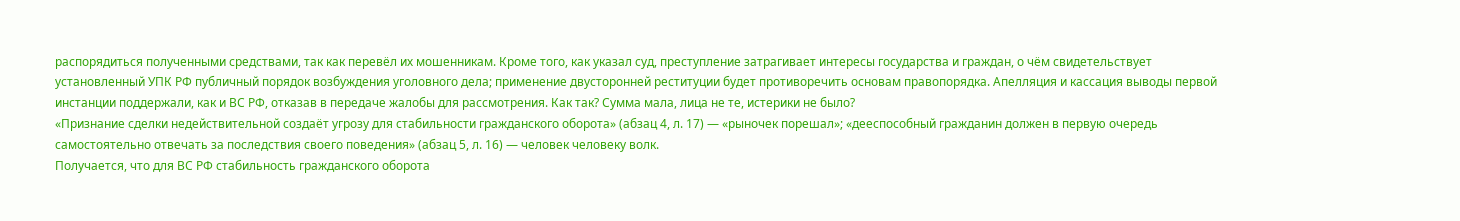распорядиться полученными средствами, так как перевёл их мошенникам. Кроме того, как указал суд, преступление затрагивает интересы государства и граждан, о чём свидетельствует установленный УПК РФ публичный порядок возбуждения уголовного дела; применение двусторонней реституции будет противоречить основам правопорядка. Апелляция и кассация выводы первой инстанции поддержали, как и ВС РФ, отказав в передаче жалобы для рассмотрения. Как так? Сумма мала, лица не те, истерики не было?
«Признание сделки недействительной создаёт угрозу для стабильности гражданского оборота» (абзац 4, л. 17) — «рыночек порешал»; «дееспособный гражданин должен в первую очередь самостоятельно отвечать за последствия своего поведения» (абзац 5, л. 16) — человек человеку волк.
Получается, что для ВС РФ стабильность гражданского оборота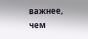важнее, чем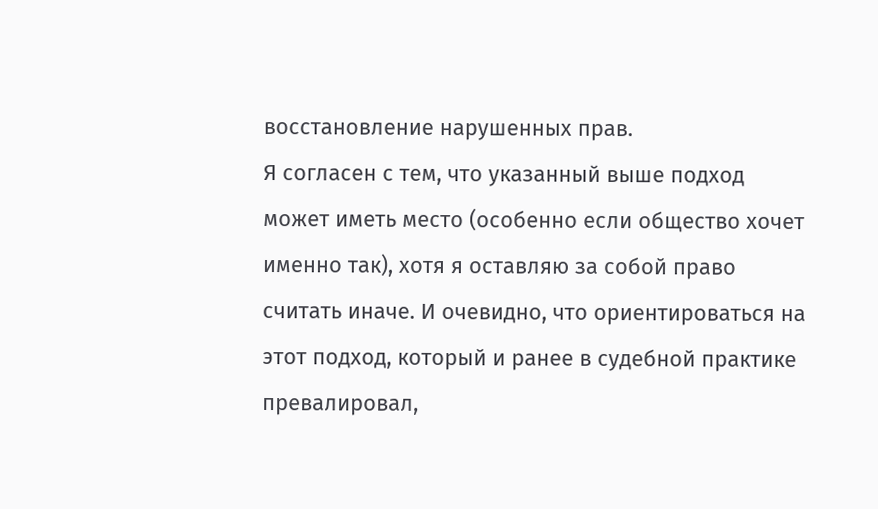восстановление нарушенных прав.
Я согласен с тем, что указанный выше подход может иметь место (особенно если общество хочет именно так), хотя я оставляю за собой право считать иначе. И очевидно, что ориентироваться на этот подход, который и ранее в судебной практике превалировал,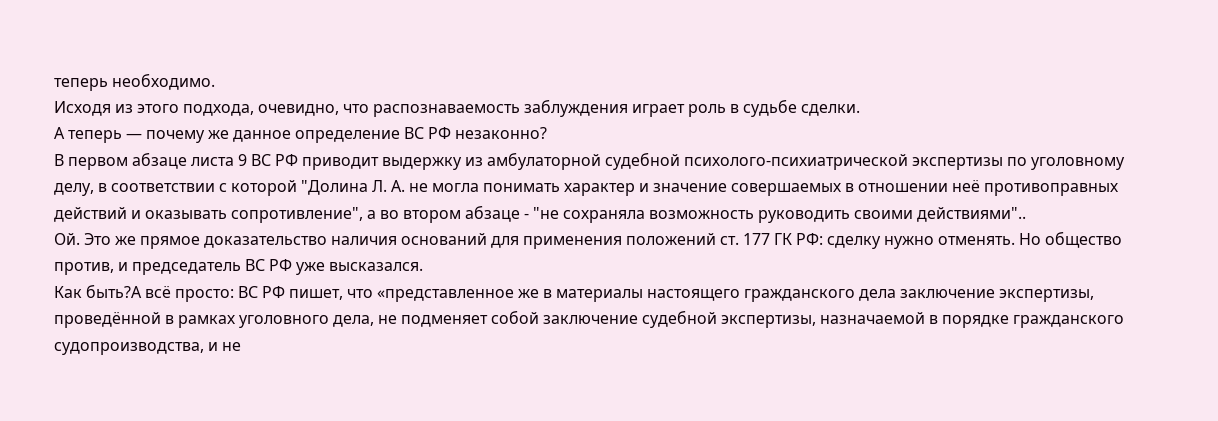теперь необходимо.
Исходя из этого подхода, очевидно, что распознаваемость заблуждения играет роль в судьбе сделки.
А теперь — почему же данное определение ВС РФ незаконно?
В первом абзаце листа 9 ВС РФ приводит выдержку из амбулаторной судебной психолого‑психиатрической экспертизы по уголовному делу, в соответствии с которой "Долина Л. А. не могла понимать характер и значение совершаемых в отношении неё противоправных действий и оказывать сопротивление", а во втором абзаце - "не сохраняла возможность руководить своими действиями"..
Ой. Это же прямое доказательство наличия оснований для применения положений ст. 177 ГК РФ: сделку нужно отменять. Но общество против, и председатель ВС РФ уже высказался.
Как быть?А всё просто: ВС РФ пишет, что «представленное же в материалы настоящего гражданского дела заключение экспертизы, проведённой в рамках уголовного дела, не подменяет собой заключение судебной экспертизы, назначаемой в порядке гражданского судопроизводства, и не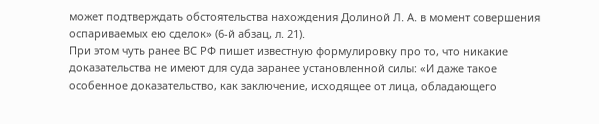может подтверждать обстоятельства нахождения Долиной Л. А. в момент совершения оспариваемых ею сделок» (6‑й абзац, л. 21).
При этом чуть ранее ВС РФ пишет известную формулировку про то, что никакие доказательства не имеют для суда заранее установленной силы: «И даже такое особенное доказательство, как заключение, исходящее от лица, обладающего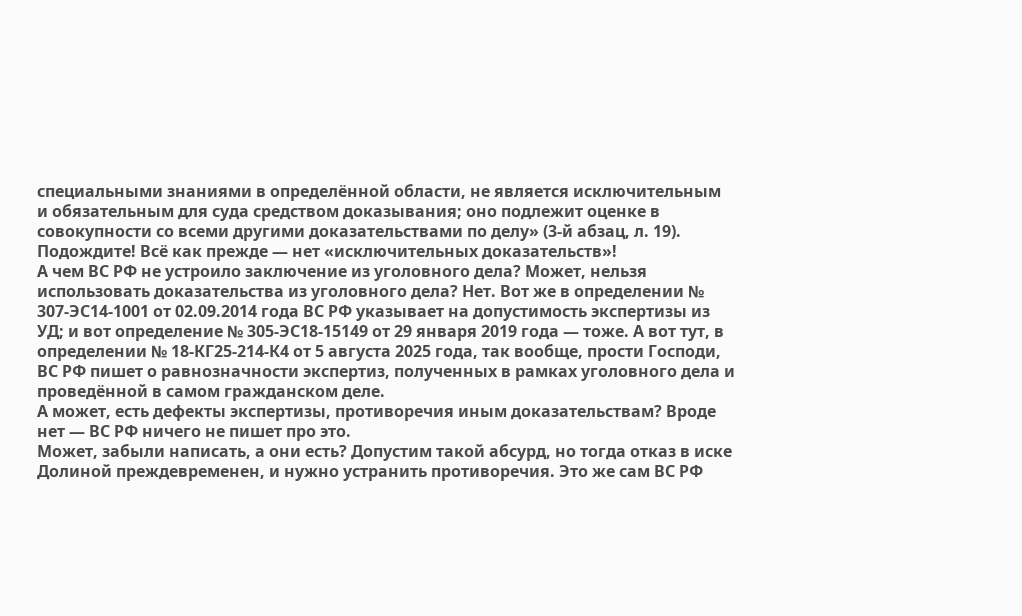специальными знаниями в определённой области, не является исключительным и обязательным для суда средством доказывания; оно подлежит оценке в совокупности со всеми другими доказательствами по делу» (3‑й абзац, л. 19).
Подождите! Всё как прежде — нет «исключительных доказательств»!
А чем ВС РФ не устроило заключение из уголовного дела? Может, нельзя использовать доказательства из уголовного дела? Нет. Вот же в определении № 307‑ЭС14‑1001 от 02.09.2014 года ВС РФ указывает на допустимость экспертизы из УД; и вот определение № 305‑ЭС18‑15149 от 29 января 2019 года — тоже. А вот тут, в определении № 18‑КГ25‑214‑К4 от 5 августа 2025 года, так вообще, прости Господи, ВС РФ пишет о равнозначности экспертиз, полученных в рамках уголовного дела и проведённой в самом гражданском деле.
А может, есть дефекты экспертизы, противоречия иным доказательствам? Вроде нет — ВС РФ ничего не пишет про это.
Может, забыли написать, а они есть? Допустим такой абсурд, но тогда отказ в иске Долиной преждевременен, и нужно устранить противоречия. Это же сам ВС РФ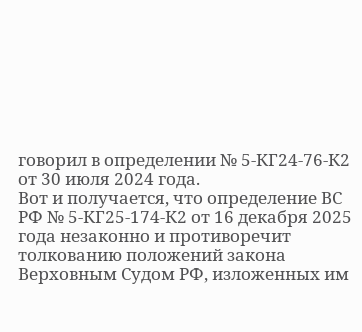говорил в определении № 5‑КГ24‑76‑К2 от 30 июля 2024 года.
Вот и получается, что определение ВС РФ № 5‑КГ25‑174‑К2 от 16 декабря 2025 года незаконно и противоречит толкованию положений закона Верховным Судом РФ, изложенных им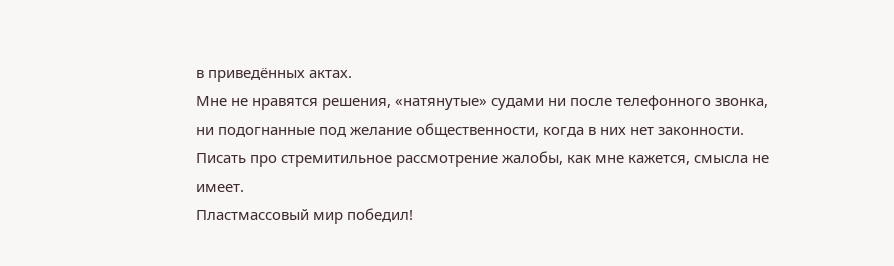в приведённых актах.
Мне не нравятся решения, «натянутые» судами ни после телефонного звонка, ни подогнанные под желание общественности, когда в них нет законности.
Писать про стремитильное рассмотрение жалобы, как мне кажется, смысла не имеет.
Пластмассовый мир победил!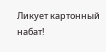Ликует картонный набат!